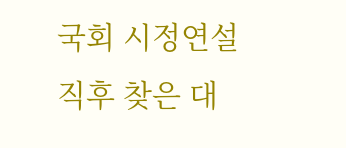국회 시정연설 직후 찾은 대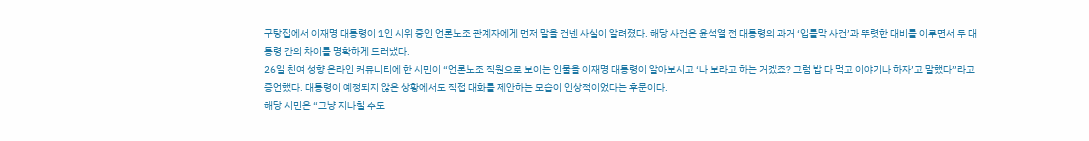구탕집에서 이재명 대통령이 1인 시위 중인 언론노조 관계자에게 먼저 말을 건넨 사실이 알려졌다. 해당 사건은 윤석열 전 대통령의 과거 ‘입틀막 사건’과 뚜렷한 대비를 이루면서 두 대통령 간의 차이를 명확하게 드러냈다.
26일 친여 성향 온라인 커뮤니티에 한 시민이 “언론노조 직원으로 보이는 인물을 이재명 대통령이 알아보시고 ‘나 보라고 하는 거겠죠? 그럼 밥 다 먹고 이야기나 하자’고 말했다”라고 증언했다. 대통령이 예정되지 않은 상황에서도 직접 대화를 제안하는 모습이 인상적이었다는 후문이다.
해당 시민은 “그냥 지나칠 수도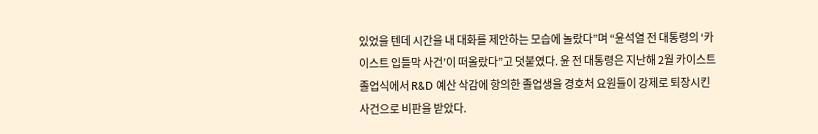있었을 텐데 시간을 내 대화를 제안하는 모습에 놀랐다”며 “윤석열 전 대통령의 ‘카이스트 입틀막 사건’이 떠올랐다”고 덧붙였다. 윤 전 대통령은 지난해 2월 카이스트 졸업식에서 R&D 예산 삭감에 항의한 졸업생을 경호처 요원들이 강제로 퇴장시킨 사건으로 비판을 받았다.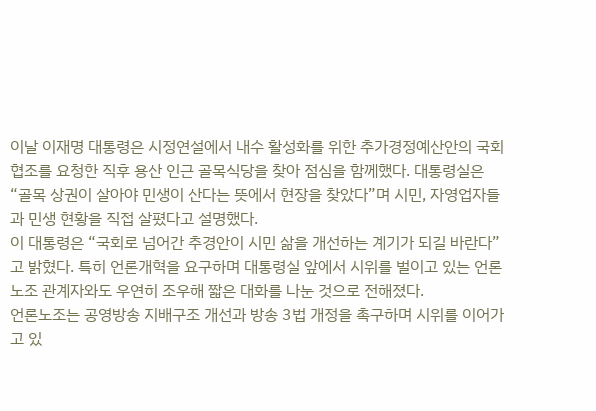이날 이재명 대통령은 시정연설에서 내수 활성화를 위한 추가경정예산안의 국회 협조를 요청한 직후 용산 인근 골목식당을 찾아 점심을 함께했다. 대통령실은 “골목 상권이 살아야 민생이 산다는 뜻에서 현장을 찾았다”며 시민, 자영업자들과 민생 현황을 직접 살폈다고 설명했다.
이 대통령은 “국회로 넘어간 추경안이 시민 삶을 개선하는 계기가 되길 바란다”고 밝혔다. 특히 언론개혁을 요구하며 대통령실 앞에서 시위를 벌이고 있는 언론노조 관계자와도 우연히 조우해 짧은 대화를 나눈 것으로 전해졌다.
언론노조는 공영방송 지배구조 개선과 방송 3법 개정을 촉구하며 시위를 이어가고 있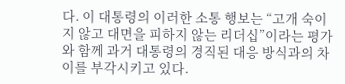다. 이 대통령의 이러한 소통 행보는 “고개 숙이지 않고 대면을 피하지 않는 리더십”이라는 평가와 함께 과거 대통령의 경직된 대응 방식과의 차이를 부각시키고 있다.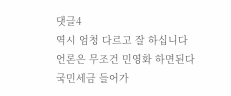댓글4
역시 엄청 다르고 잘 하십니다
언론은 무조건 민영화 하면된다 국민세금 들어가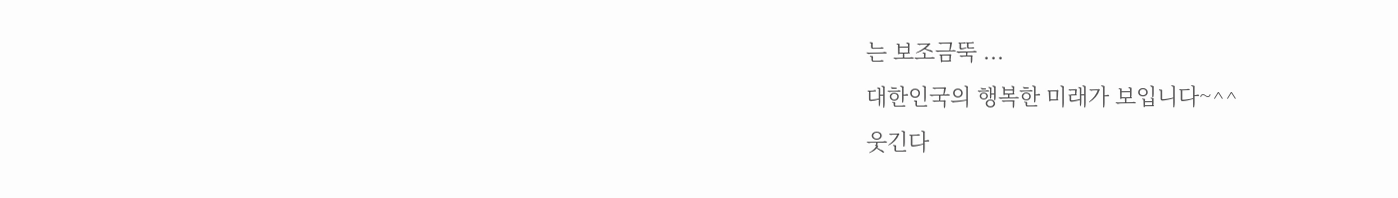는 보조금뚝 ...
대한인국의 행복한 미래가 보입니다~^^
웃긴다